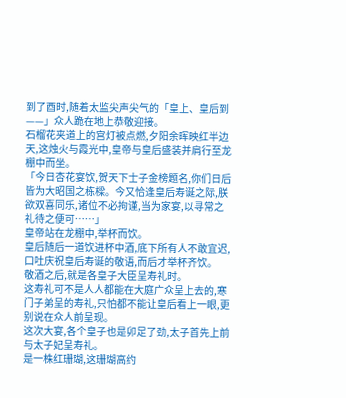到了酉时,随着太监尖声尖气的「皇上、皇后到——」众人跪在地上恭敬迎接。
石榴花夹道上的宫灯被点燃,夕阳余晖映红半边天,这烛火与霞光中,皇帝与皇后盛装并肩行至龙棚中而坐。
「今日杏花宴饮,贺天下士子金榜题名,你们日后皆为大昭国之栋樑。今又恰逢皇后寿诞之际,朕欲双喜同乐,诸位不必拘谨,当为家宴,以寻常之礼待之便可……」
皇帝站在龙棚中,举杯而饮。
皇后随后一道饮进杯中酒,底下所有人不敢宜迟,口吐庆祝皇后寿诞的敬语,而后才举杯齐饮。
敬酒之后,就是各皇子大臣呈寿礼时。
这寿礼可不是人人都能在大庭广众呈上去的,寒门子弟呈的寿礼,只怕都不能让皇后看上一眼,更别说在众人前呈现。
这次大宴,各个皇子也是卯足了劲,太子首先上前与太子妃呈寿礼。
是一株红珊瑚,这珊瑚高约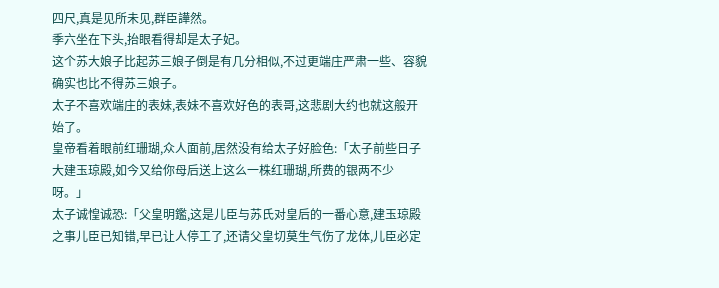四尺,真是见所未见,群臣譁然。
季六坐在下头,抬眼看得却是太子妃。
这个苏大娘子比起苏三娘子倒是有几分相似,不过更端庄严肃一些、容貌确实也比不得苏三娘子。
太子不喜欢端庄的表妹,表妹不喜欢好色的表哥,这悲剧大约也就这般开始了。
皇帝看着眼前红珊瑚,众人面前,居然没有给太子好脸色:「太子前些日子大建玉琼殿,如今又给你母后送上这么一株红珊瑚,所费的银两不少呀。」
太子诚惶诚恐:「父皇明鑑,这是儿臣与苏氏对皇后的一番心意,建玉琼殿之事儿臣已知错,早已让人停工了,还请父皇切莫生气伤了龙体,儿臣必定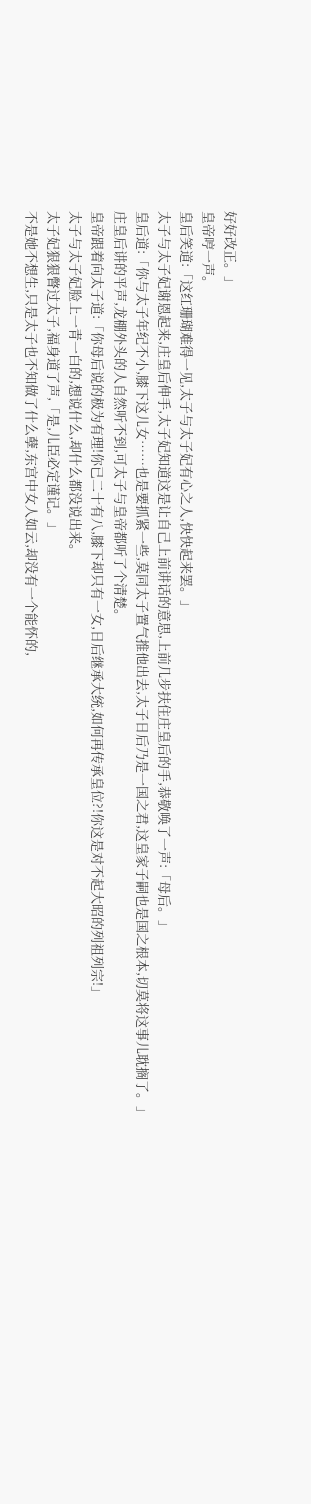好好改正。」
皇帝哼一声。
皇后笑道:「这红珊瑚难得一见,太子与太子妃有心之人,快快起来罢。」
太子与太子妃谢恩起来,庄皇后伸手,太子妃知道这是让自己上前讲话的意思,上前几步扶住庄皇后的手,恭敬唤了一声:「母后。」
皇后道:「你与太子年纪不小,膝下这儿女……也是要抓紧一些,莫同太子置气推他出去,太子日后乃是一国之君,这皇家子嗣也是国之根本,切莫将这事儿耽搁了。」
庄皇后讲的平声,龙棚外头的人自然听不到,可太子与皇帝都听了个清楚。
皇帝跟着向太子道:「你母后说的极为有理!你已二十有八,膝下却只有一女,日后继承大统,如何再传承皇位?!你这是对不起大昭的列祖列宗!」
太子与太子妃脸上一青一白的,想说什么,却什么都没说出来。
太子妃狠狠瞥过太子,福身道了声,「是,儿臣必定谨记。」
不是她不想生,只是太子也不知做了什么孽,东宫中女人如云,却没有一个能怀的,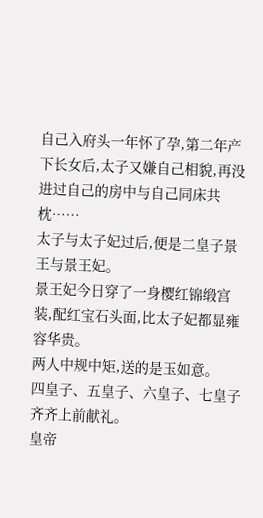自己入府头一年怀了孕,第二年产下长女后,太子又嫌自己相貌,再没进过自己的房中与自己同床共枕……
太子与太子妃过后,便是二皇子景王与景王妃。
景王妃今日穿了一身樱红锦缎宫装,配红宝石头面,比太子妃都显雍容华贵。
两人中规中矩,送的是玉如意。
四皇子、五皇子、六皇子、七皇子齐齐上前献礼。
皇帝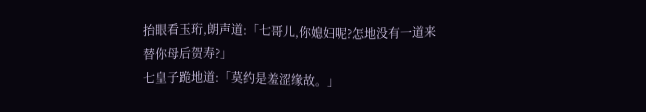抬眼看玉珩,朗声道:「七哥儿,你媳妇呢?怎地没有一道来替你母后贺寿?」
七皇子跪地道:「莫约是羞涩缘故。」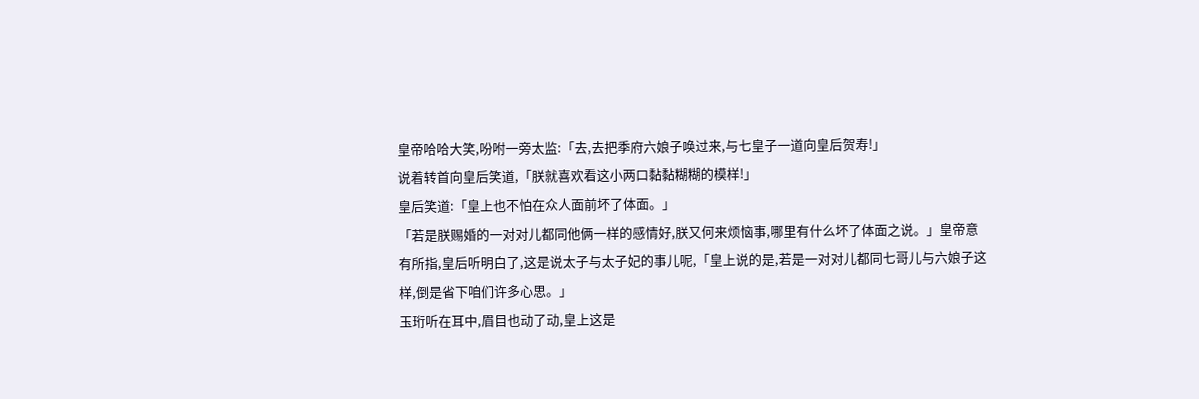皇帝哈哈大笑,吩咐一旁太监:「去,去把季府六娘子唤过来,与七皇子一道向皇后贺寿!」
说着转首向皇后笑道,「朕就喜欢看这小两口黏黏糊糊的模样!」
皇后笑道:「皇上也不怕在众人面前坏了体面。」
「若是朕赐婚的一对对儿都同他俩一样的感情好,朕又何来烦恼事,哪里有什么坏了体面之说。」皇帝意有所指,皇后听明白了,这是说太子与太子妃的事儿呢,「皇上说的是,若是一对对儿都同七哥儿与六娘子这样,倒是省下咱们许多心思。」
玉珩听在耳中,眉目也动了动,皇上这是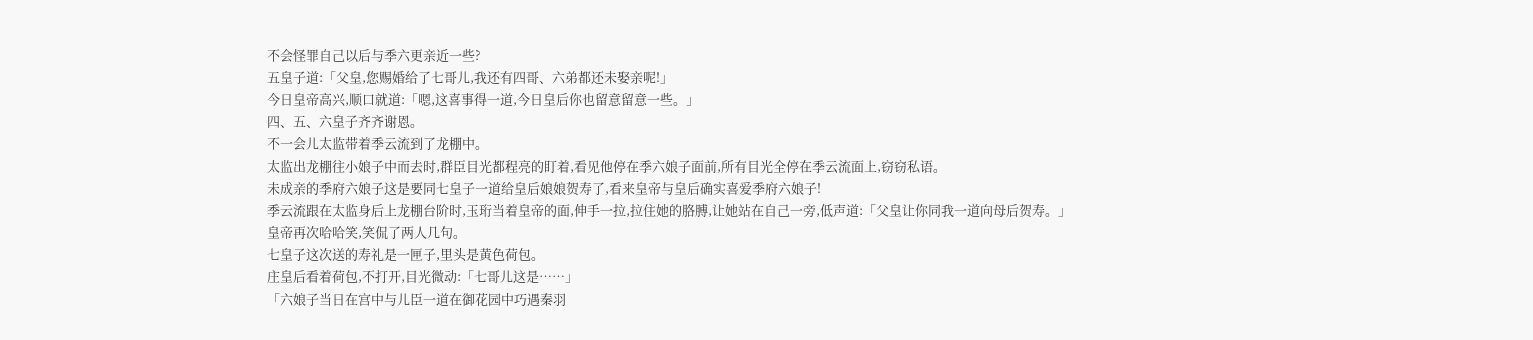不会怪罪自己以后与季六更亲近一些?
五皇子道:「父皇,您赐婚给了七哥儿,我还有四哥、六弟都还未娶亲呢!」
今日皇帝高兴,顺口就道:「嗯,这喜事得一道,今日皇后你也留意留意一些。」
四、五、六皇子齐齐谢恩。
不一会儿太监带着季云流到了龙棚中。
太监出龙棚往小娘子中而去时,群臣目光都程亮的盯着,看见他停在季六娘子面前,所有目光全停在季云流面上,窃窃私语。
未成亲的季府六娘子这是要同七皇子一道给皇后娘娘贺寿了,看来皇帝与皇后确实喜爱季府六娘子!
季云流跟在太监身后上龙棚台阶时,玉珩当着皇帝的面,伸手一拉,拉住她的胳膊,让她站在自己一旁,低声道:「父皇让你同我一道向母后贺寿。」
皇帝再次哈哈笑,笑侃了两人几句。
七皇子这次送的寿礼是一匣子,里头是黄色荷包。
庄皇后看着荷包,不打开,目光微动:「七哥儿这是……」
「六娘子当日在宫中与儿臣一道在御花园中巧遇秦羽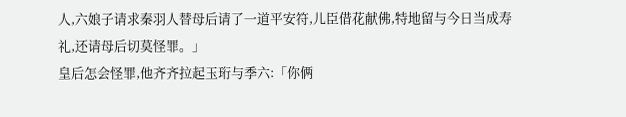人,六娘子请求秦羽人替母后请了一道平安符,儿臣借花献佛,特地留与今日当成寿礼,还请母后切莫怪罪。」
皇后怎会怪罪,他齐齐拉起玉珩与季六:「你俩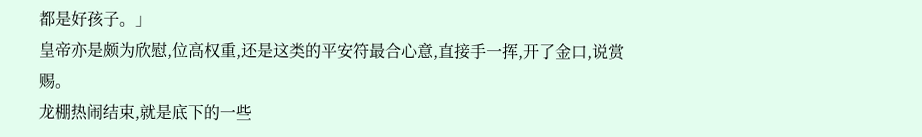都是好孩子。」
皇帝亦是颇为欣慰,位高权重,还是这类的平安符最合心意,直接手一挥,开了金口,说赏赐。
龙棚热闹结束,就是底下的一些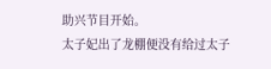助兴节目开始。
太子妃出了龙棚便没有给过太子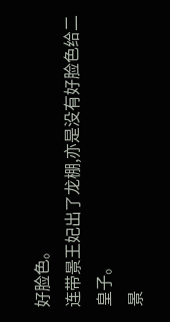好脸色。
连带景王妃出了龙棚,亦是没有好脸色给二皇子。
景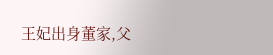王妃出身董家,父